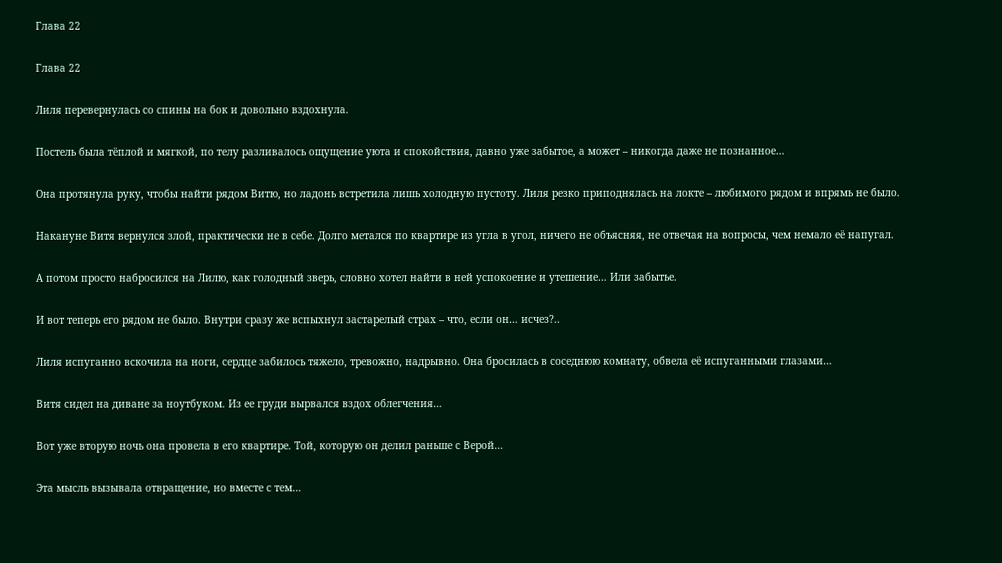Глава 22

Глава 22

Лиля перевернулась со спины на бок и довольно вздохнула.

Постель была тёплой и мягкой, по телу разливалось ощущение уюта и спокойствия, давно уже забытое, а может – никогда даже не познанное…

Она протянула руку, чтобы найти рядом Витю, но ладонь встретила лишь холодную пустоту. Лиля резко приподнялась на локте – любимого рядом и впрямь не было.

Накануне Витя вернулся злой, практически не в себе. Долго метался по квартире из угла в угол, ничего не объясняя, не отвечая на вопросы, чем немало её напугал.

А потом просто набросился на Лилю, как голодный зверь, словно хотел найти в ней успокоение и утешение… Или забытье.

И вот теперь его рядом не было. Внутри сразу же вспыхнул застарелый страх – что, если он… исчез?..

Лиля испуганно вскочила на ноги, сердце забилось тяжело, тревожно, надрывно. Она бросилась в соседнюю комнату, обвела её испуганными глазами…

Витя сидел на диване за ноутбуком. Из ее груди вырвался вздох облегчения…

Вот уже вторую ночь она провела в его квартире. Той, которую он делил раньше с Верой…

Эта мысль вызывала отвращение, но вместе с тем…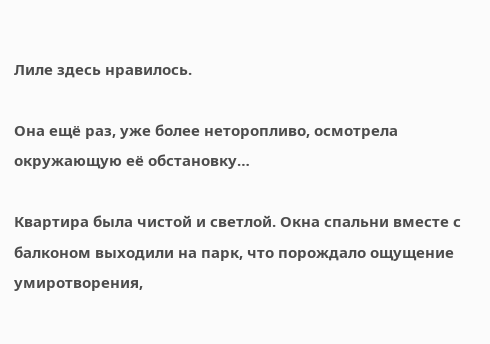Лиле здесь нравилось.

Она ещё раз, уже более неторопливо, осмотрела окружающую её обстановку…

Квартира была чистой и светлой. Окна спальни вместе с балконом выходили на парк, что порождало ощущение умиротворения,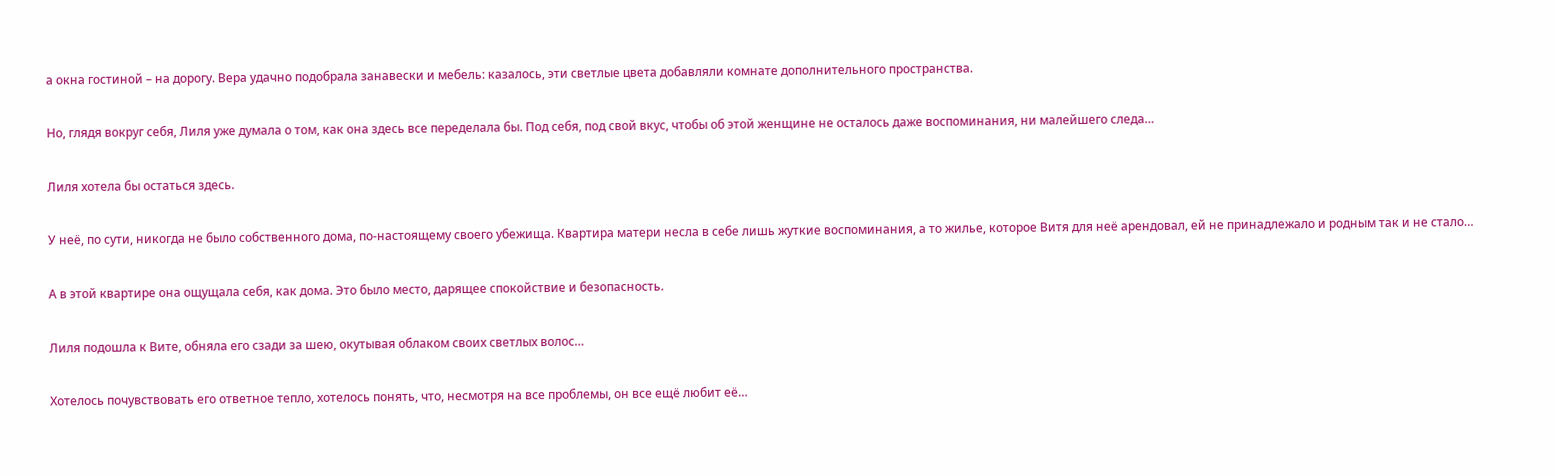а окна гостиной – на дорогу. Вера удачно подобрала занавески и мебель: казалось, эти светлые цвета добавляли комнате дополнительного пространства.

Но, глядя вокруг себя, Лиля уже думала о том, как она здесь все переделала бы. Под себя, под свой вкус, чтобы об этой женщине не осталось даже воспоминания, ни малейшего следа…

Лиля хотела бы остаться здесь.

У неё, по сути, никогда не было собственного дома, по-настоящему своего убежища. Квартира матери несла в себе лишь жуткие воспоминания, а то жилье, которое Витя для неё арендовал, ей не принадлежало и родным так и не стало…

А в этой квартире она ощущала себя, как дома. Это было место, дарящее спокойствие и безопасность.

Лиля подошла к Вите, обняла его сзади за шею, окутывая облаком своих светлых волос…

Хотелось почувствовать его ответное тепло, хотелось понять, что, несмотря на все проблемы, он все ещё любит её…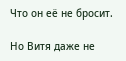Что он её не бросит.

Но Витя даже не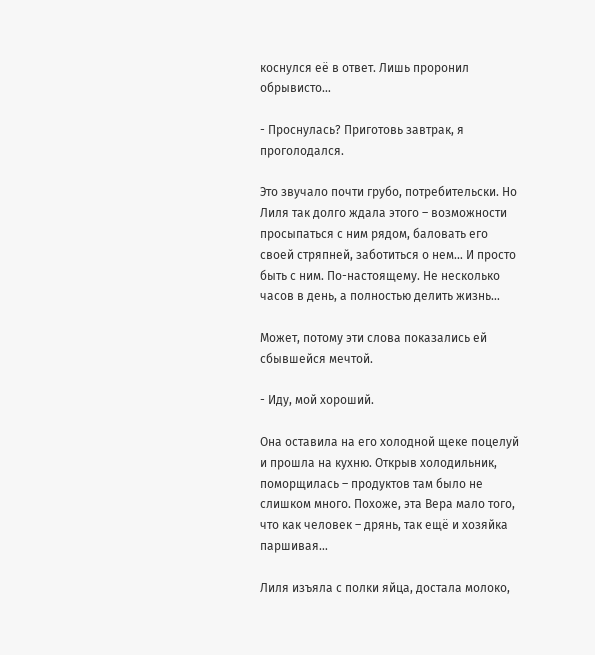коснулся её в ответ. Лишь проронил обрывисто…

- Проснулась? Приготовь завтрак, я проголодался.

Это звучало почти грубо, потребительски. Но Лиля так долго ждала этого – возможности просыпаться с ним рядом, баловать его своей стряпней, заботиться о нем… И просто быть с ним. По-настоящему. Не несколько часов в день, а полностью делить жизнь…

Может, потому эти слова показались ей сбывшейся мечтой.

- Иду, мой хороший.

Она оставила на его холодной щеке поцелуй и прошла на кухню. Открыв холодильник, поморщилась – продуктов там было не слишком много. Похоже, эта Вера мало того, что как человек – дрянь, так ещё и хозяйка паршивая…

Лиля изъяла с полки яйца, достала молоко,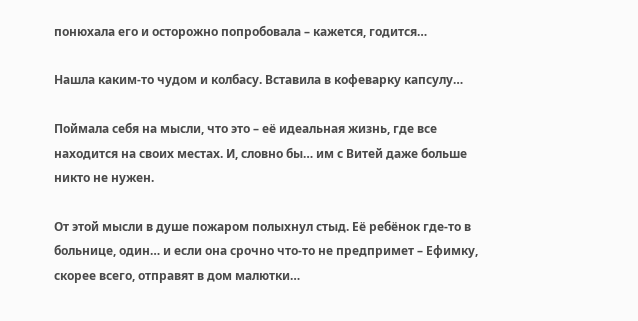понюхала его и осторожно попробовала – кажется, годится…

Нашла каким-то чудом и колбасу. Вставила в кофеварку капсулу…

Поймала себя на мысли, что это – её идеальная жизнь, где все находится на своих местах. И, словно бы… им с Витей даже больше никто не нужен.

От этой мысли в душе пожаром полыхнул стыд. Её ребёнок где-то в больнице, один… и если она срочно что-то не предпримет – Ефимку, скорее всего, отправят в дом малютки…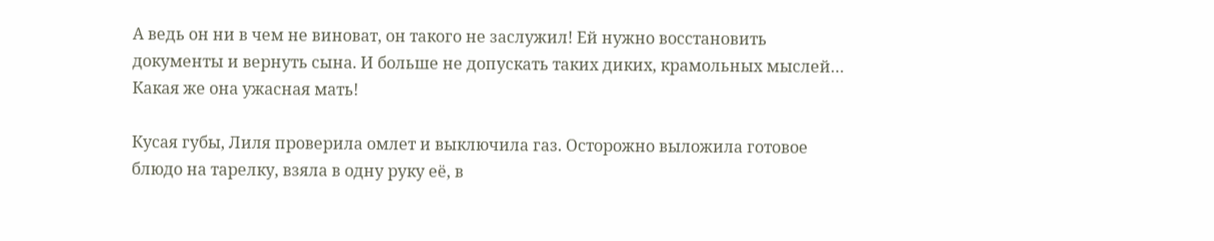А ведь он ни в чем не виноват, он такого не заслужил! Ей нужно восстановить документы и вернуть сына. И больше не допускать таких диких, крамольных мыслей… Какая же она ужасная мать!

Кусая губы, Лиля проверила омлет и выключила газ. Осторожно выложила готовое блюдо на тарелку, взяла в одну руку её, в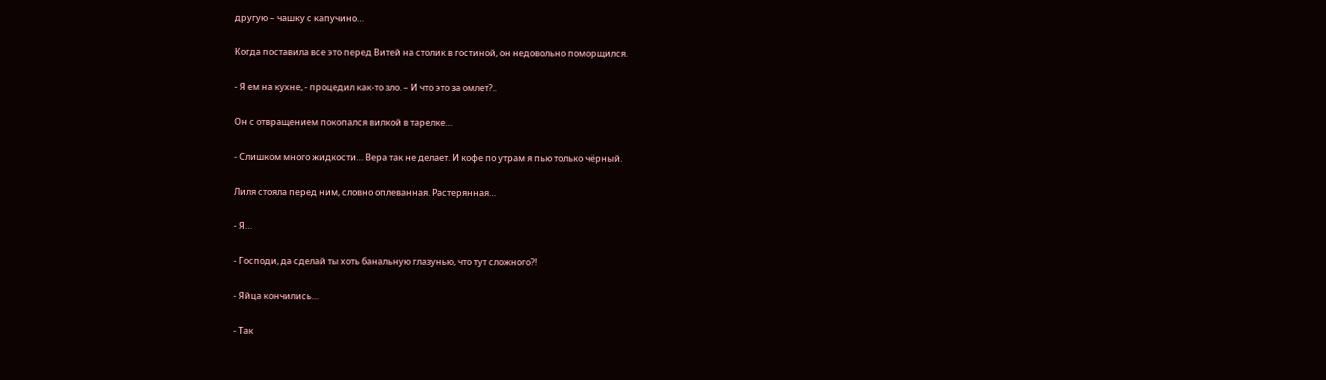другую – чашку с капучино…

Когда поставила все это перед Витей на столик в гостиной, он недовольно поморщился.

- Я ем на кухне, - процедил как-то зло. – И что это за омлет?..

Он с отвращением покопался вилкой в тарелке…

- Слишком много жидкости… Вера так не делает. И кофе по утрам я пью только чёрный.

Лиля стояла перед ним, словно оплеванная. Растерянная…

- Я…

- Господи, да сделай ты хоть банальную глазунью, что тут сложного?!

- Яйца кончились…

- Так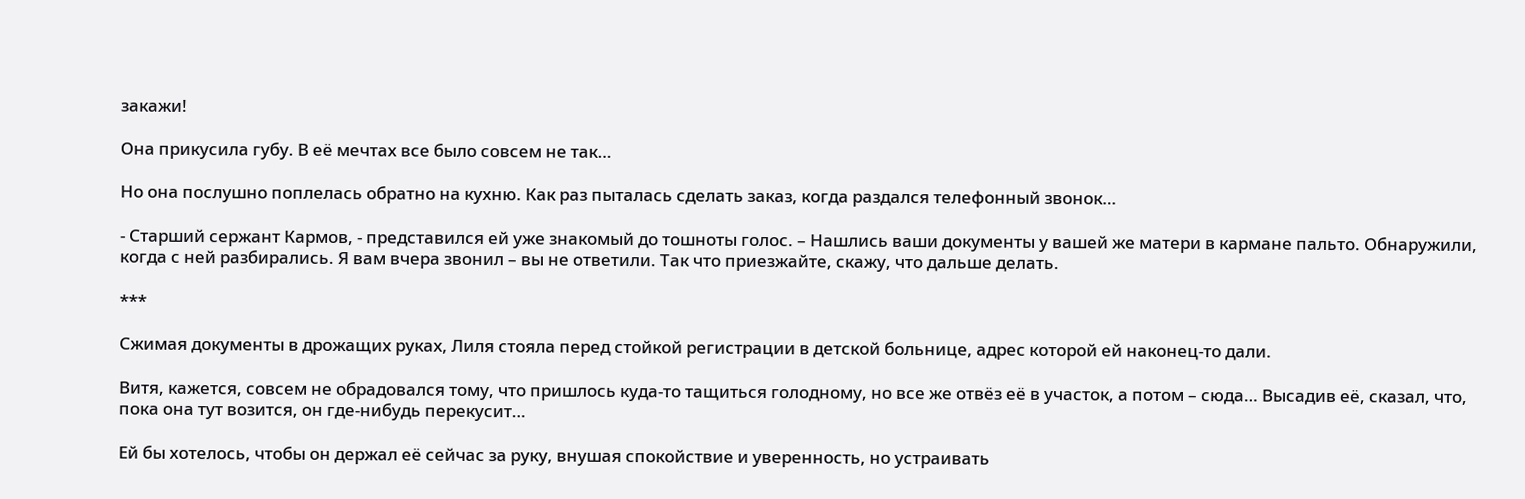закажи!

Она прикусила губу. В её мечтах все было совсем не так…

Но она послушно поплелась обратно на кухню. Как раз пыталась сделать заказ, когда раздался телефонный звонок…

- Старший сержант Кармов, - представился ей уже знакомый до тошноты голос. – Нашлись ваши документы у вашей же матери в кармане пальто. Обнаружили, когда с ней разбирались. Я вам вчера звонил – вы не ответили. Так что приезжайте, скажу, что дальше делать.

***

Сжимая документы в дрожащих руках, Лиля стояла перед стойкой регистрации в детской больнице, адрес которой ей наконец-то дали.

Витя, кажется, совсем не обрадовался тому, что пришлось куда-то тащиться голодному, но все же отвёз её в участок, а потом – сюда… Высадив её, сказал, что, пока она тут возится, он где-нибудь перекусит…

Ей бы хотелось, чтобы он держал её сейчас за руку, внушая спокойствие и уверенность, но устраивать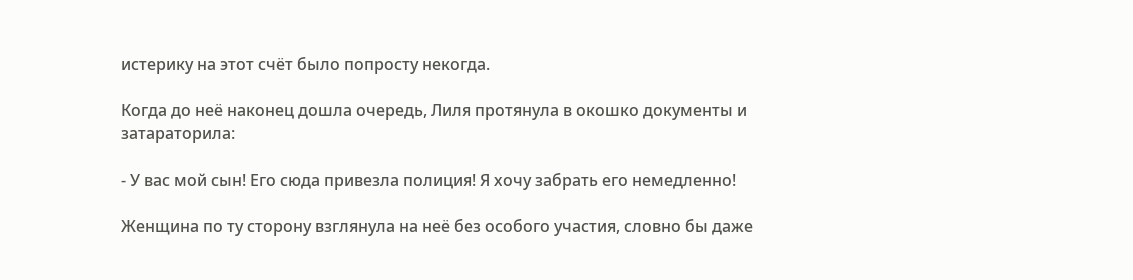истерику на этот счёт было попросту некогда.

Когда до неё наконец дошла очередь, Лиля протянула в окошко документы и затараторила:

- У вас мой сын! Его сюда привезла полиция! Я хочу забрать его немедленно!

Женщина по ту сторону взглянула на неё без особого участия, словно бы даже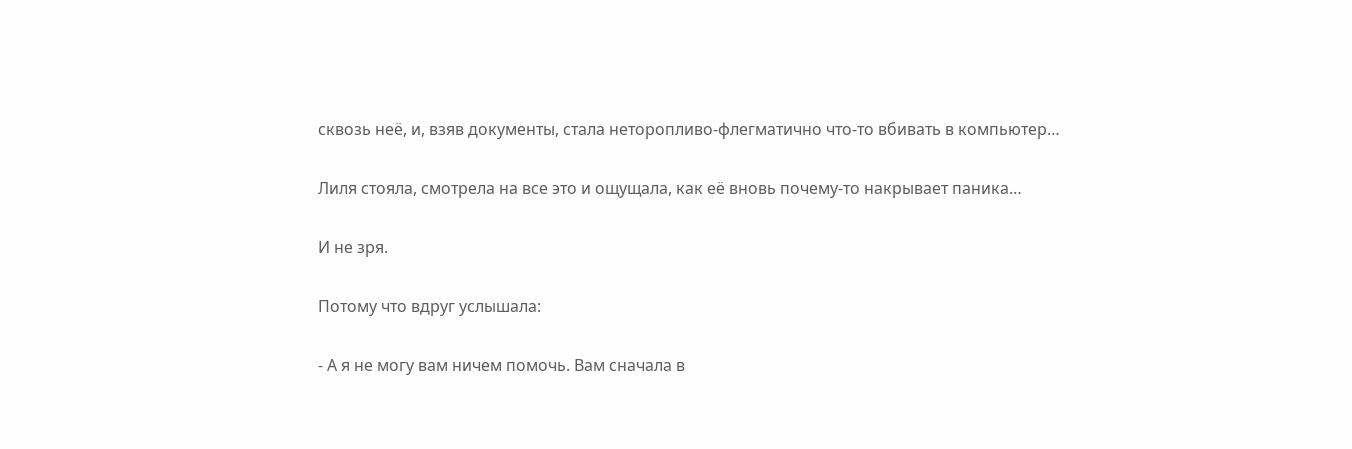сквозь неё, и, взяв документы, стала неторопливо-флегматично что-то вбивать в компьютер…

Лиля стояла, смотрела на все это и ощущала, как её вновь почему-то накрывает паника…

И не зря.

Потому что вдруг услышала:

- А я не могу вам ничем помочь. Вам сначала в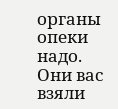органы опеки надо. Они вас взяли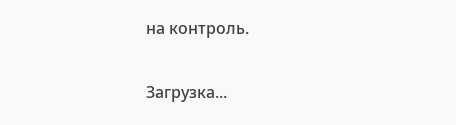на контроль.

Загрузка...